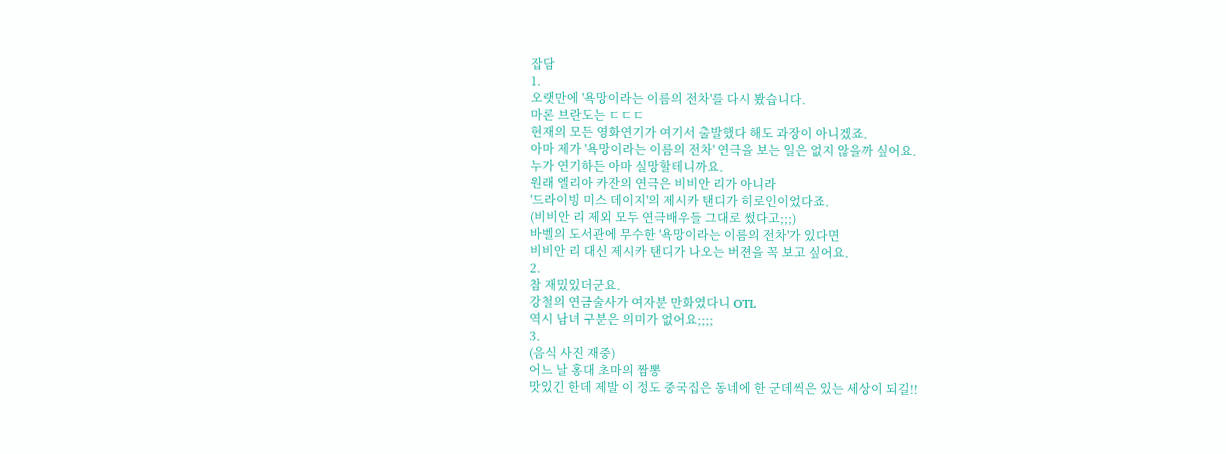잡담
1.
오랫만에 '욕망이라는 이름의 전차'를 다시 봤습니다.
마론 브란도는 ㄷㄷㄷ
현재의 모든 영화연기가 여기서 출발했다 해도 과장이 아니겠죠.
아마 제가 '욕망이라는 이름의 전차' 연극을 보는 일은 없지 않을까 싶어요.
누가 연기하든 아마 실망할테니까요.
원래 엘리아 카잔의 연극은 비비안 리가 아니라
'드라이빙 미스 데이지'의 제시카 탠디가 히로인이었다죠.
(비비안 리 제외 모두 연극배우들 그대로 썼다고;;;)
바벨의 도서관에 무수한 '욕망이라는 이름의 전차'가 있다면
비비안 리 대신 제시카 탠디가 나오는 버젼을 꼭 보고 싶어요.
2.
참 재밌있더군요.
강철의 연금술사가 여자분 만화였다니 OTL
역시 남녀 구분은 의미가 없어요;;;;
3.
(음식 사진 재중)
어느 날 홍대 초마의 짬뽕
맛있긴 한데 제발 이 정도 중국집은 동네에 한 군데씩은 있는 세상이 되길!!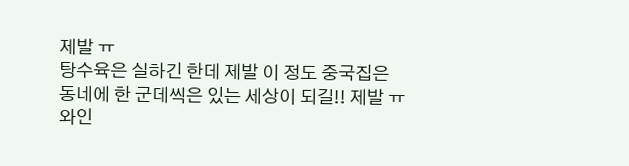제발 ㅠ
탕수육은 실하긴 한데 제발 이 정도 중국집은 동네에 한 군데씩은 있는 세상이 되길!! 제발 ㅠ
와인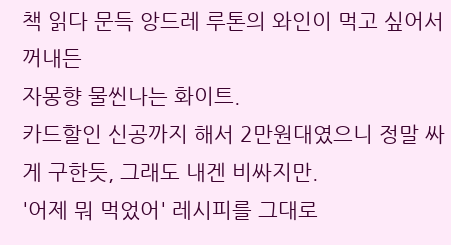책 읽다 문득 앙드레 루톤의 와인이 먹고 싶어서 꺼내든
자몽향 물씬나는 화이트.
카드할인 신공까지 해서 2만원대였으니 정말 싸게 구한듯, 그래도 내겐 비싸지만.
'어제 뭐 먹었어' 레시피를 그대로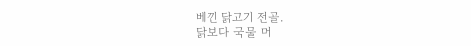베낀 닭고기 전골.
닭보다 국물 머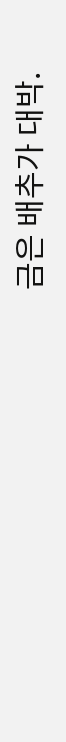금은 배추가 대박.